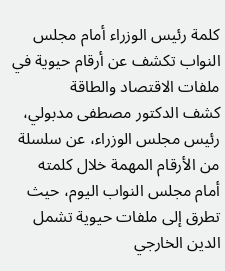كلمة رئيس الوزراء أمام مجلس النواب تكشف عن أرقام حيوية في ملفات الاقتصاد والطاقة
كشف الدكتور مصطفى مدبولي، رئيس مجلس الوزراء، عن سلسلة من الأرقام المهمة خلال كلمته أمام مجلس النواب اليوم، حيث تطرق إلى ملفات حيوية تشمل الدين الخارجي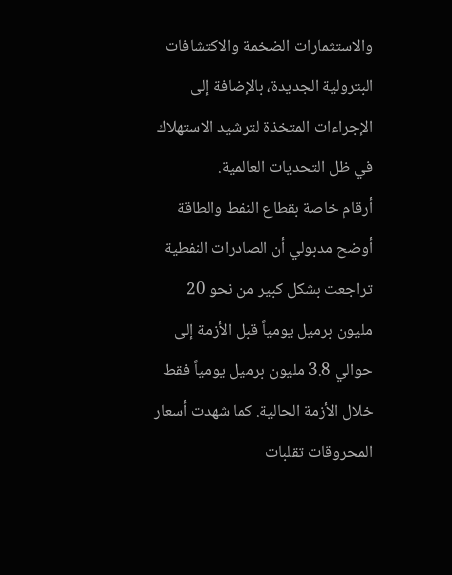والاستثمارات الضخمة والاكتشافات البترولية الجديدة، بالإضافة إلى الإجراءات المتخذة لترشيد الاستهلاك في ظل التحديات العالمية.
أرقام خاصة بقطاع النفط والطاقة
أوضح مدبولي أن الصادرات النفطية تراجعت بشكل كبير من نحو 20 مليون برميل يومياً قبل الأزمة إلى حوالي 3.8 مليون برميل يومياً فقط خلال الأزمة الحالية. كما شهدت أسعار المحروقات تقلبات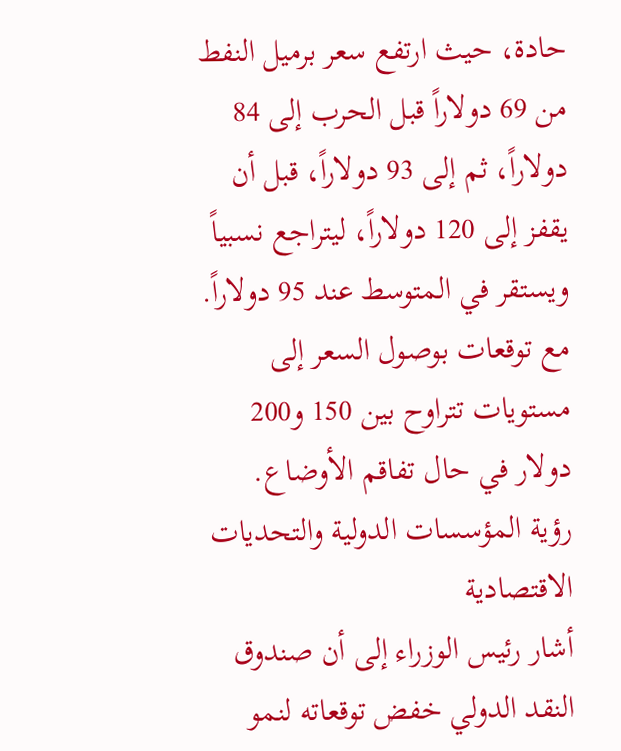حادة، حيث ارتفع سعر برميل النفط من 69 دولاراً قبل الحرب إلى 84 دولاراً، ثم إلى 93 دولاراً، قبل أن يقفز إلى 120 دولاراً، ليتراجع نسبياً ويستقر في المتوسط عند 95 دولاراً. مع توقعات بوصول السعر إلى مستويات تتراوح بين 150 و200 دولار في حال تفاقم الأوضاع.
رؤية المؤسسات الدولية والتحديات الاقتصادية
أشار رئيس الوزراء إلى أن صندوق النقد الدولي خفض توقعاته لنمو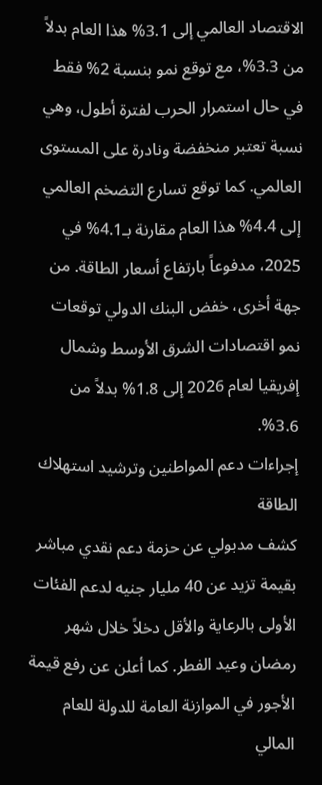الاقتصاد العالمي إلى 3.1% هذا العام بدلاً من 3.3%، مع توقع نمو بنسبة 2% فقط في حال استمرار الحرب لفترة أطول، وهي نسبة تعتبر منخفضة ونادرة على المستوى العالمي. كما توقع تسارع التضخم العالمي إلى 4.4% هذا العام مقارنة بـ4.1% في 2025، مدفوعاً بارتفاع أسعار الطاقة. من جهة أخرى، خفض البنك الدولي توقعات نمو اقتصادات الشرق الأوسط وشمال إفريقيا لعام 2026 إلى 1.8% بدلاً من 3.6%.
إجراءات دعم المواطنين وترشيد استهلاك الطاقة
كشف مدبولي عن حزمة دعم نقدي مباشر بقيمة تزيد عن 40 مليار جنيه لدعم الفئات الأولى بالرعاية والأقل دخلاً خلال شهر رمضان وعيد الفطر. كما أعلن عن رفع قيمة الأجور في الموازنة العامة للدولة للعام المالي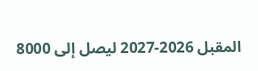المقبل 2026-2027 ليصل إلى 8000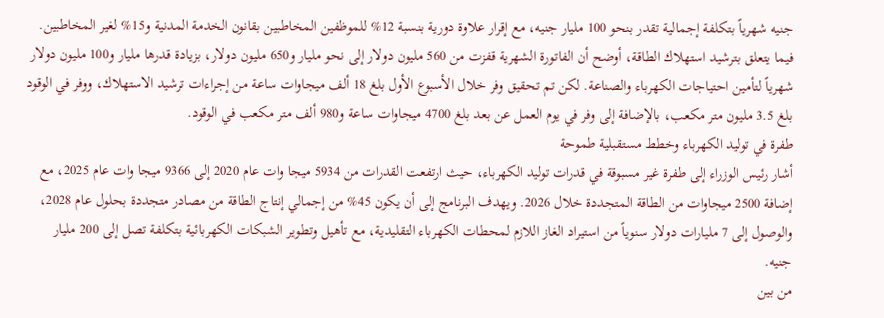جنيه شهرياً بتكلفة إجمالية تقدر بنحو 100 مليار جنيه، مع إقرار علاوة دورية بنسبة 12% للموظفين المخاطبين بقانون الخدمة المدنية و15% لغير المخاطبين.
فيما يتعلق بترشيد استهلاك الطاقة، أوضح أن الفاتورة الشهرية قفزت من 560 مليون دولار إلى نحو مليار و650 مليون دولار، بزيادة قدرها مليار و100 مليون دولار شهرياً لتأمين احتياجات الكهرباء والصناعة. لكن تم تحقيق وفر خلال الأسبوع الأول بلغ 18 ألف ميجاوات ساعة من إجراءات ترشيد الاستهلاك، ووفر في الوقود بلغ 3.5 مليون متر مكعب، بالإضافة إلى وفر في يوم العمل عن بعد بلغ 4700 ميجاوات ساعة و980 ألف متر مكعب في الوقود.
طفرة في توليد الكهرباء وخطط مستقبلية طموحة
أشار رئيس الوزراء إلى طفرة غير مسبوقة في قدرات توليد الكهرباء، حيث ارتفعت القدرات من 5934 ميجا وات عام 2020 إلى 9366 ميجا وات عام 2025، مع إضافة 2500 ميجاوات من الطاقة المتجددة خلال 2026. ويهدف البرنامج إلى أن يكون 45% من إجمالي إنتاج الطاقة من مصادر متجددة بحلول عام 2028، والوصول إلى 7 مليارات دولار سنوياً من استيراد الغاز اللازم لمحطات الكهرباء التقليدية، مع تأهيل وتطوير الشبكات الكهربائية بتكلفة تصل إلى 200 مليار جنيه.
من بين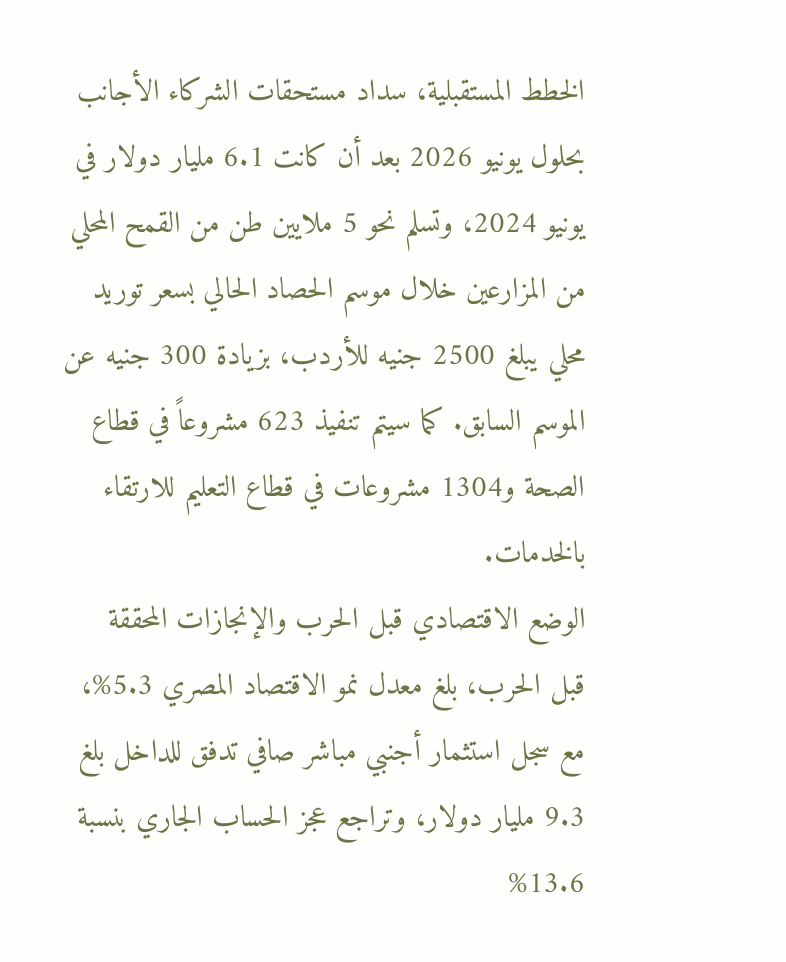الخطط المستقبلية، سداد مستحقات الشركاء الأجانب بحلول يونيو 2026 بعد أن كانت 6.1 مليار دولار في يونيو 2024، وتسلم نحو 5 ملايين طن من القمح المحلي من المزارعين خلال موسم الحصاد الحالي بسعر توريد محلي يبلغ 2500 جنيه للأردب، بزيادة 300 جنيه عن الموسم السابق. كما سيتم تنفيذ 623 مشروعاً في قطاع الصحة و1304 مشروعات في قطاع التعليم للارتقاء بالخدمات.
الوضع الاقتصادي قبل الحرب والإنجازات المحققة
قبل الحرب، بلغ معدل نمو الاقتصاد المصري 5.3%، مع سجل استثمار أجنبي مباشر صافي تدفق للداخل بلغ 9.3 مليار دولار، وتراجع عجز الحساب الجاري بنسبة 13.6%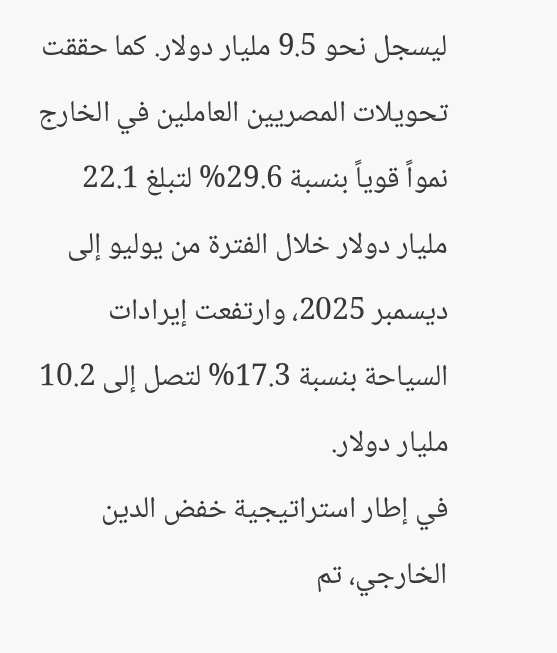ليسجل نحو 9.5 مليار دولار. كما حققت تحويلات المصريين العاملين في الخارج نمواً قوياً بنسبة 29.6% لتبلغ 22.1 مليار دولار خلال الفترة من يوليو إلى ديسمبر 2025، وارتفعت إيرادات السياحة بنسبة 17.3% لتصل إلى 10.2 مليار دولار.
في إطار استراتيجية خفض الدين الخارجي، تم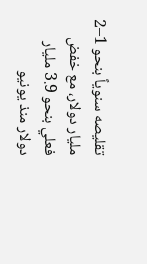تقليصه سنوياً بنحو 1–2 مليار دولار، مع خفض فعلي بنحو 3.9 مليار دولار منذ يونيو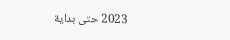2023 حتى بداية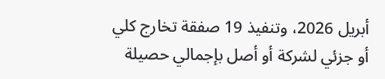أبريل 2026، وتنفيذ 19 صفقة تخارج كلي أو جزئي لشركة أو أصل بإجمالي حصيلة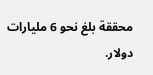محققة بلغ نحو 6 مليارات دولار.